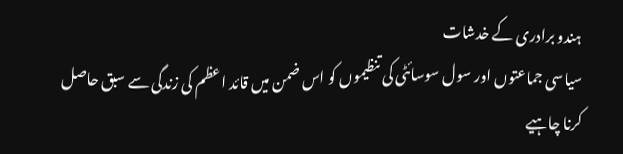ہندو برادری کے خدشات
سیاسی جماعتوں اور سول سوسائٹی کی تنظیموں کو اس ضمن میں قائد اعظم کی زندگی سے سبق حاصل کرنا چاہیے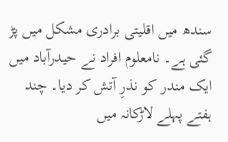سندھ میں اقلیتی برادری مشکل میں پڑ گئی ہے۔ نامعلوم افراد نے حیدرآباد میں ایک مندر کو نذرِ آتش کر دیا۔ چند ہفتے پہلے لاڑکانہ میں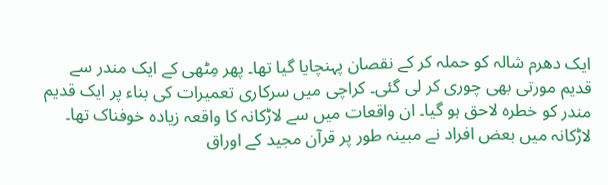ایک دھرم شالہ کو حملہ کر کے نقصان پہنچایا گیا تھا۔ پھر مِٹھی کے ایک مندر سے قدیم مورتی بھی چوری کر لی گئی۔ کراچی میں سرکاری تعمیرات کی بناء پر ایک قدیم مندر کو خطرہ لاحق ہو گیا۔ ان واقعات میں سے لاڑکانہ کا واقعہ زیادہ خوفناک تھا۔ لاڑکانہ میں بعض افراد نے مبینہ طور پر قرآن مجید کے اوراق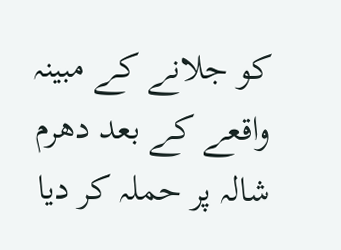کو جلانے کے مبینہ واقعے کے بعد دھرم شالہ پر حملہ کر دیا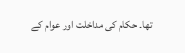تھا۔ حکام کی مداخلت اور عوام کے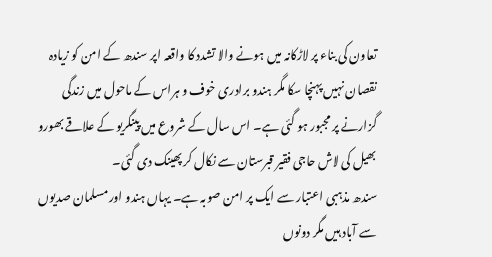تعاون کی بناء پر لاڑکانہ میں ہونے والا تشدد کا واقعہ اپر سندھ کے امن کو زیادہ نقصان نہیں پہنچا سکا مگر ہندو برادری خوف و ہراس کے ماحول میں زندگی گزارنے پر مجبور ہو گئی ہے۔ اس سال کے شروع میں پینگریو کے علاقے بھورو بھیل کی لاش حاجی فقیر قبرستان سے نکال کر پھینک دی گئی۔
سندھ مذہبی اعتبار سے ایک پر امن صوبہ ہے۔ یہاں ہندو اور مسلمان صدیوں سے آباد ہیں مگر دونوں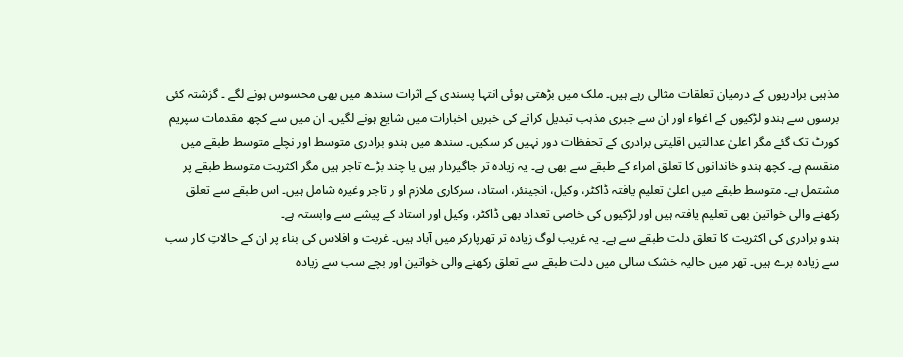مذہبی برادریوں کے درمیان تعلقات مثالی رہے ہیں۔ ملک میں بڑھتی ہوئی انتہا پسندی کے اثرات سندھ میں بھی محسوس ہونے لگے ۔ گزشتہ کئی برسوں سے ہندو لڑکیوں کے اغواء اور ان سے جبری مذہب تبدیل کرانے کی خبریں اخبارات میں شایع ہونے لگیں۔ ان میں سے کچھ مقدمات سپریم کورٹ تک گئے مگر اعلیٰ عدالتیں اقلیتی برادری کے تحفظات دور نہیں کر سکیں۔ سندھ میں ہندو برادری متوسط اور نچلے متوسط طبقے میں منقسم ہے۔ کچھ ہندو خاندانوں کا تعلق امراء کے طبقے سے بھی ہے۔ یہ زیادہ تر جاگیردار ہیں یا چند بڑے تاجر ہیں مگر اکثریت متوسط طبقے پر مشتمل ہے۔ متوسط طبقے میں اعلیٰ تعلیم یافتہ ڈاکٹر، وکیل، انجینئر، استاد، سرکاری ملازم او ر تاجر وغیرہ شامل ہیں۔ اس طبقے سے تعلق رکھنے والی خواتین بھی تعلیم یافتہ ہیں اور لڑکیوں کی خاصی تعداد بھی ڈاکٹر، وکیل اور استاد کے پیشے سے وابستہ ہے۔
ہندو برادری کی اکثریت کا تعلق دلت طبقے سے ہے۔ یہ غریب لوگ زیادہ تر تھرپارکر میں آباد ہیں۔ غربت و افلاس کی بناء پر ان کے حالاتِ کار سب سے زیادہ برے ہیں۔ تھر میں حالیہ خشک سالی میں دلت طبقے سے تعلق رکھنے والی خواتین اور بچے سب سے زیادہ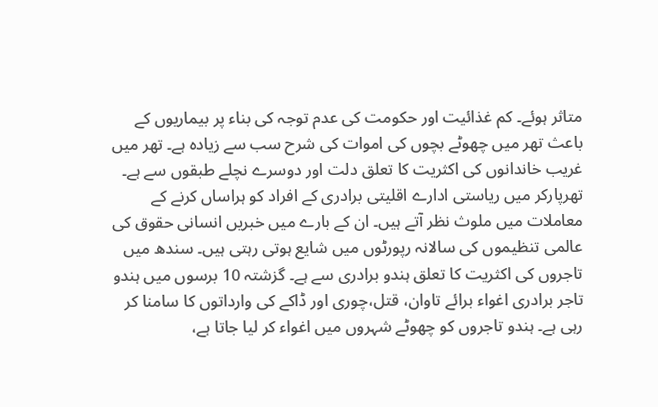متاثر ہوئے۔ کم غذائیت اور حکومت کی عدم توجہ کی بناء پر بیماریوں کے باعث تھر میں چھوٹے بچوں کی اموات کی شرح سب سے زیادہ ہے۔ تھر میں غریب خاندانوں کی اکثریت کا تعلق دلت اور دوسرے نچلے طبقوں سے ہے۔ تھرپارکر میں ریاستی ادارے اقلیتی برادری کے افراد کو ہراساں کرنے کے معاملات میں ملوث نظر آتے ہیں۔ ان کے بارے میں خبریں انسانی حقوق کی عالمی تنظیموں کی سالانہ رپورٹوں میں شایع ہوتی رہتی ہیں۔ سندھ میں تاجروں کی اکثریت کا تعلق ہندو برادری سے ہے۔ گزشتہ 10 برسوں میں ہندو تاجر برادری اغواء برائے تاوان، قتل،چوری اور ڈاکے کی وارداتوں کا سامنا کر رہی ہے۔ ہندو تاجروں کو چھوٹے شہروں میں اغواء کر لیا جاتا ہے،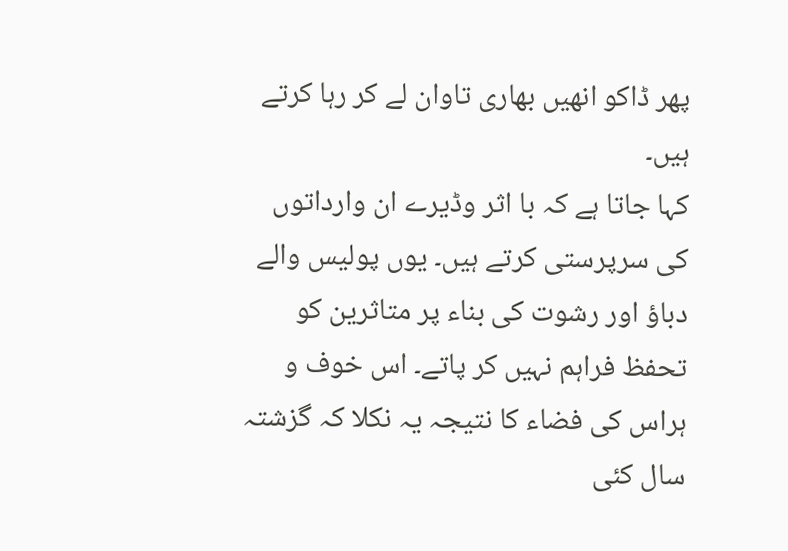پھر ڈاکو انھیں بھاری تاوان لے کر رہا کرتے ہیں۔
کہا جاتا ہے کہ با اثر وڈیرے ان وارداتوں کی سرپرستی کرتے ہیں۔ یوں پولیس والے دباؤ اور رشوت کی بناء پر متاثرین کو تحفظ فراہم نہیں کر پاتے۔ اس خوف و ہراس کی فضاء کا نتیجہ یہ نکلا کہ گزشتہ سال کئی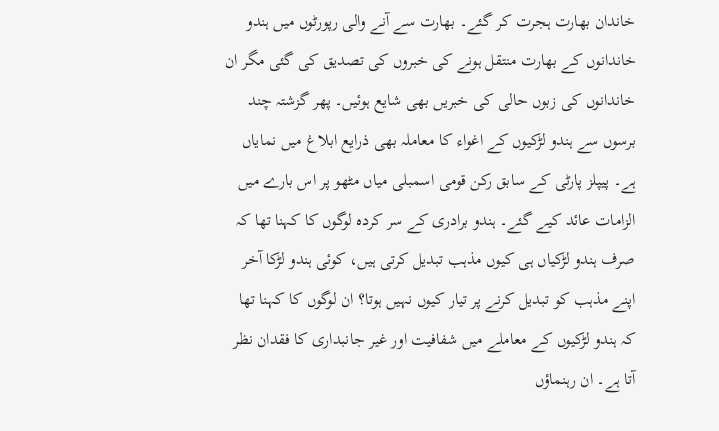خاندان بھارت ہجرت کر گئے۔ بھارت سے آنے والی رپورٹوں میں ہندو خاندانوں کے بھارت منتقل ہونے کی خبروں کی تصدیق کی گئی مگر ان خاندانوں کی زبوں حالی کی خبریں بھی شایع ہوئیں۔ پھر گزشتہ چند برسوں سے ہندو لڑکیوں کے اغواء کا معاملہ بھی ذرایع ابلاغ میں نمایاں ہے۔ پیپلز پارٹی کے سابق رکن قومی اسمبلی میاں مٹھو پر اس بارے میں الزامات عائد کیے گئے۔ ہندو برادری کے سر کردہ لوگوں کا کہنا تھا کہ صرف ہندو لڑکیاں ہی کیوں مذہب تبدیل کرتی ہیں، کوئی ہندو لڑکا آخر اپنے مذہب کو تبدیل کرنے پر تیار کیوں نہیں ہوتا؟ ان لوگوں کا کہنا تھا کہ ہندو لڑکیوں کے معاملے میں شفافیت اور غیر جانبداری کا فقدان نظر آتا ہے۔ ان رہنماؤں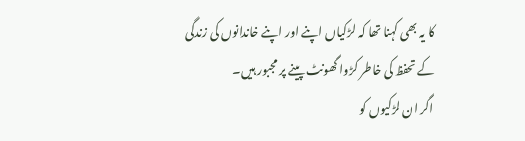کا یہ بھی کہنا تھا کہ لڑکیاں اپنے اور اپنے خاندانوں کی زندگی کے تحفظ کی خاطر کڑوا گھونٹ پینے پر مجبور ہیں۔
اگر ان لڑکیوں کو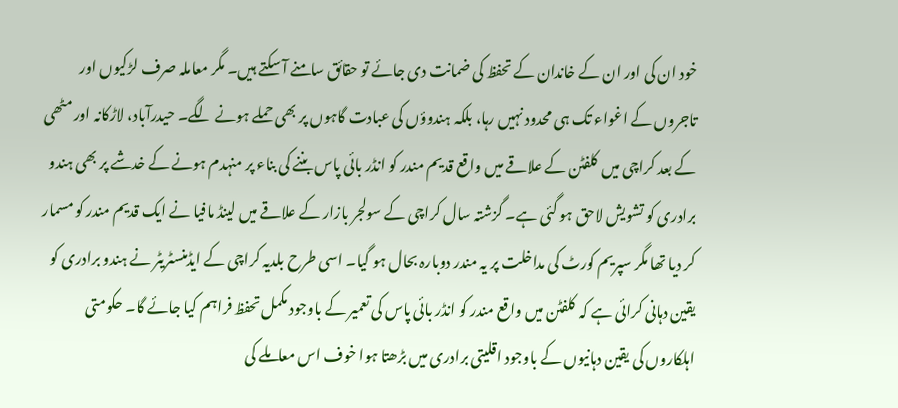خود ان کی اور ان کے خاندان کے تحفظ کی ضمانت دی جائے تو حقائق سامنے آ سکتے ہیں۔ مگر معاملہ صرف لڑکیوں اور تاجروں کے اغواء تک ہی محدود نہیں رہا، بلکہ ہندوؤں کی عبادت گاہوں پر بھی حملے ہونے لگے۔ حیدرآباد، لاڑکانہ اور مٹھی کے بعد کراچی میں کلفٹن کے علاقے میں واقع قدیم مندر کو انڈر بائی پاس بننے کی بناء پر منہدم ہونے کے خدشے پر بھی ہندو برادری کو تشویش لاحق ہو گئی ہے۔ گزشتہ سال کراچی کے سولجر بازار کے علاقے میں لینڈ مافیا نے ایک قدیم مندر کو مسمار کر دیا تھا مگر سپریم کورٹ کی مداخلت پر یہ مندر دوبارہ بحال ہو گیا۔ اسی طرح بلدیہ کراچی کے ایڈمنسٹریٹر نے ہندو برادری کو یقین دہانی کرائی ہے کہ کلفٹن میں واقع مندر کو انڈر بائی پاس کی تعمیر کے باوجود مکمل تحفظ فراہم کیا جائے گا۔ حکومتی اہلکاروں کی یقین دہانیوں کے باوجود اقلیتی برادری میں بڑھتا ہوا خوف اس معاملے کی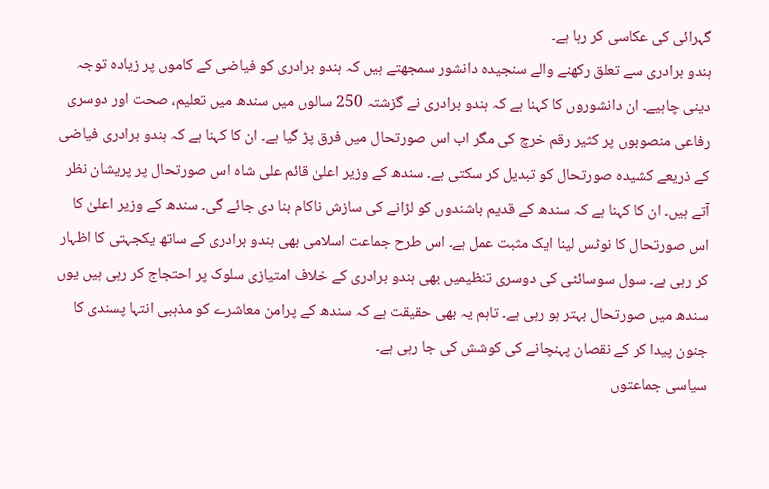گہرائی کی عکاسی کر رہا ہے۔
ہندو برادری سے تعلق رکھنے والے سنجیدہ دانشور سمجھتے ہیں کہ ہندو برادری کو فیاضی کے کاموں پر زیادہ توجہ دینی چاہیے۔ ان دانشوروں کا کہنا ہے کہ ہندو برادری نے گزشتہ 250 سالوں میں سندھ میں تعلیم، صحت اور دوسری رفاعی منصوبوں پر کثیر رقم خرچ کی مگر اب اس صورتحال میں فرق پڑ گیا ہے۔ ان کا کہنا ہے کہ ہندو برادری فیاضی کے ذریعے کشیدہ صورتحال کو تبدیل کر سکتی ہے۔ سندھ کے وزیر اعلیٰ قائم علی شاہ اس صورتحال پر پریشان نظر آتے ہیں۔ ان کا کہنا ہے کہ سندھ کے قدیم باشندوں کو لڑانے کی سازش ناکام بنا دی جائے گی۔ سندھ کے وزیر اعلیٰ کا اس صورتحال کا نوٹس لینا ایک مثبت عمل ہے۔ اس طرح جماعت اسلامی بھی ہندو برادری کے ساتھ یکجہتی کا اظہار کر رہی ہے۔ سول سوسائٹی کی دوسری تنظیمیں بھی ہندو برادری کے خلاف امتیازی سلوک پر احتجاج کر رہی ہیں یوں سندھ میں صورتحال بہتر ہو رہی ہے۔ تاہم یہ بھی حقیقت ہے کہ سندھ کے پرامن معاشرے کو مذہبی انتہا پسندی کا جنون پیدا کر کے نقصان پہنچانے کی کوشش کی جا رہی ہے۔
سیاسی جماعتوں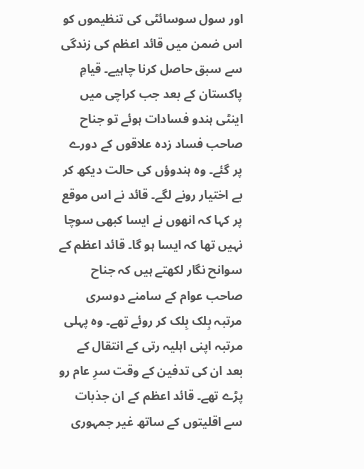اور سول سوسائٹی کی تنظیموں کو اس ضمن میں قائد اعظم کی زندگی سے سبق حاصل کرنا چاہیے۔ قیامِ پاکستان کے بعد جب کراچی میں اینٹی ہندو فسادات ہوئے تو جناح صاحب فساد زدہ علاقوں کے دورے پر گئے۔ وہ ہندوؤں کی حالت دیکھ کر بے اختیار رونے لگے۔ قائد نے اس موقع پر کہا کہ انھوں نے ایسا کبھی سوچا نہیں تھا کہ ایسا ہو گا۔ قائد اعظم کے سوانح نگار لکھتے ہیں کہ جناح صاحب عوام کے سامنے دوسری مرتبہ بِلک بِلک کر روئے تھے۔ وہ پہلی مرتبہ اپنی اہلیہ رتی کے انتقال کے بعد ان کی تدفین کے وقت سرِ عام رو پڑے تھے۔ قائد اعظم کے ان جذبات سے اقلیتوں کے ساتھ غیر جمہوری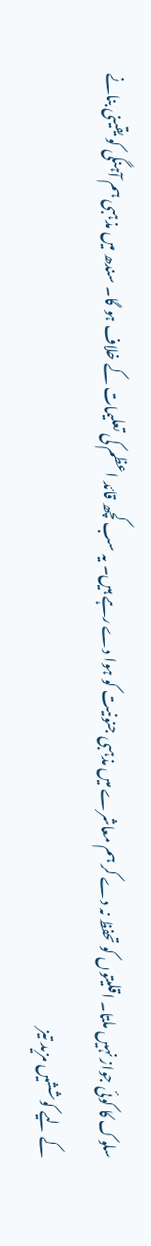سلوک کا کوئی جواز نہیں ملتا۔ اقلیتوں کو تحفظ نہ دے کر ہم معاشرے میں مذہبی جنونیت کو ہوا دے رہے ہیں۔ یہ سب کچھ قائد اعظم کی تعلیمات کے خلاف ہو گا۔ سندھ میں مذہبی ہم آہنگی کو یقینی بنانے کے لیے کوششیں مزید تیز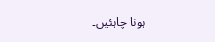ہونا چاہئیں۔